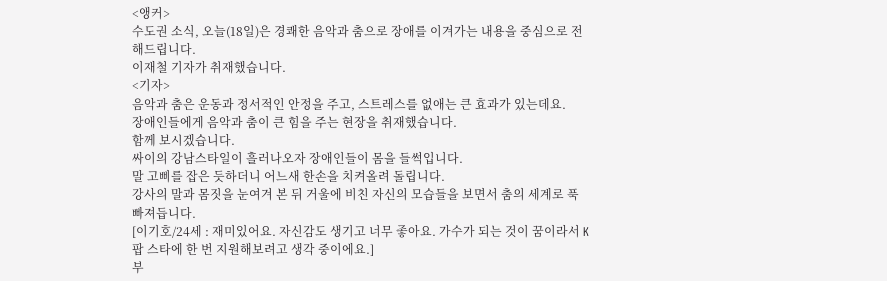<앵커>
수도권 소식, 오늘(18일)은 경쾌한 음악과 춤으로 장애를 이겨가는 내용을 중심으로 전해드립니다.
이재철 기자가 취재했습니다.
<기자>
음악과 춤은 운동과 정서적인 안정을 주고, 스트레스를 없애는 큰 효과가 있는데요.
장애인들에게 음악과 춤이 큰 힘을 주는 현장을 취재했습니다.
함께 보시겠습니다.
싸이의 강남스타일이 흘러나오자 장애인들이 몸을 들썩입니다.
말 고삐를 잡은 듯하더니 어느새 한손을 치켜올려 돌립니다.
강사의 말과 몸짓을 눈여겨 본 뒤 거울에 비친 자신의 모습들을 보면서 춤의 세계로 푹 빠져듭니다.
[이기호/24세 : 재미있어요. 자신감도 생기고 너무 좋아요. 가수가 되는 것이 꿈이라서 K팝 스타에 한 번 지원해보려고 생각 중이에요.]
부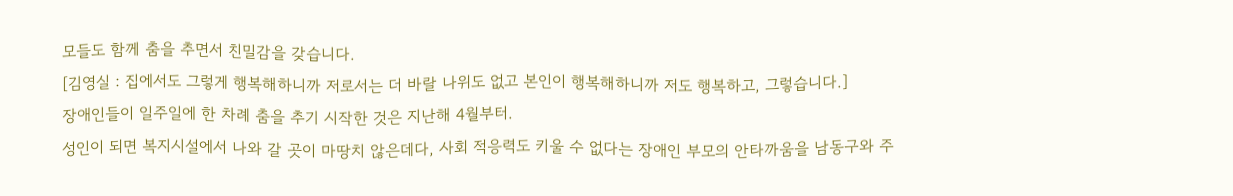모들도 함께 춤을 추면서 친밀감을 갖습니다.
[김영실 : 집에서도 그렇게 행복해하니까 저로서는 더 바랄 나위도 없고 본인이 행복해하니까 저도 행복하고, 그렇습니다.]
장애인들이 일주일에 한 차례 춤을 추기 시작한 것은 지난해 4월부터.
성인이 되면 복지시설에서 나와 갈 곳이 마땅치 않은데다, 사회 적응력도 키울 수 없다는 장애인 부모의 안타까움을 남동구와 주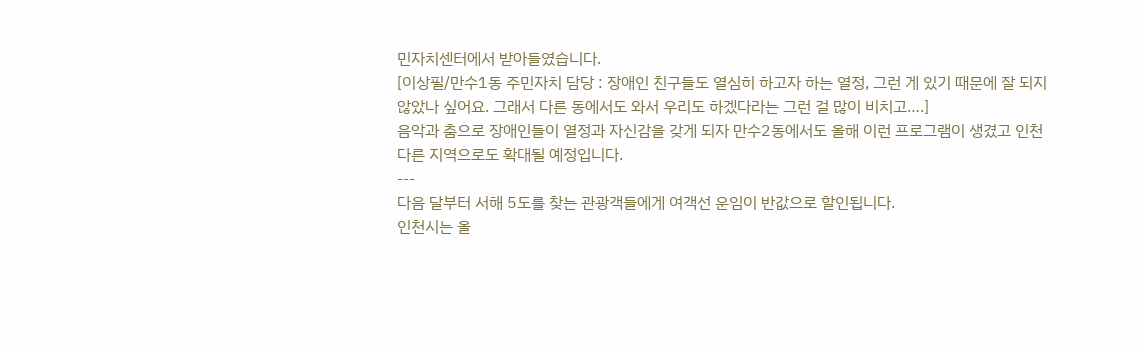민자치센터에서 받아들였습니다.
[이상필/만수1동 주민자치 담당 : 장애인 친구들도 열심히 하고자 하는 열정, 그런 게 있기 때문에 잘 되지 않았나 싶어요. 그래서 다른 동에서도 와서 우리도 하겠다라는 그런 걸 많이 비치고….]
음악과 춤으로 장애인들이 열정과 자신감을 갖게 되자 만수2동에서도 올해 이런 프로그램이 생겼고 인천 다른 지역으로도 확대될 예정입니다.
---
다음 달부터 서해 5도를 찾는 관광객들에게 여객선 운임이 반값으로 할인됩니다.
인천시는 올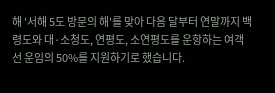해 '서해 5도 방문의 해'를 맞아 다음 달부터 연말까지 백령도와 대·소청도, 연평도, 소연평도를 운항하는 여객선 운임의 50%를 지원하기로 했습니다.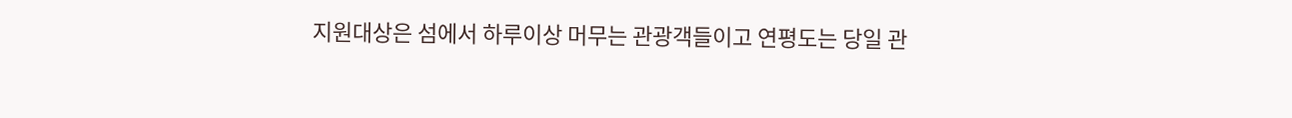지원대상은 섬에서 하루이상 머무는 관광객들이고 연평도는 당일 관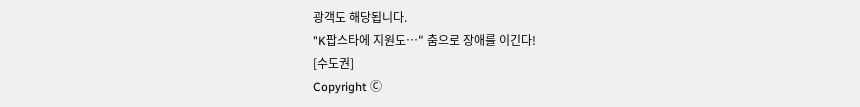광객도 해당됩니다.
"K팝스타에 지원도…" 춤으로 장애를 이긴다!
[수도권]
Copyright Ⓒ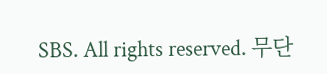SBS. All rights reserved. 무단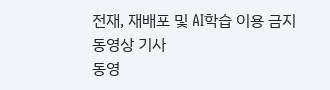전재, 재배포 및 AI학습 이용 금지
동영상 기사
동영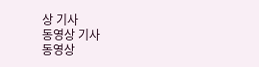상 기사
동영상 기사
동영상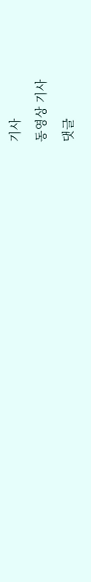기사
동영상 기사
댓글